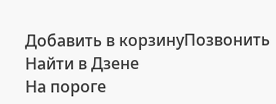Добавить в корзинуПозвонить
Найти в Дзене
На пороге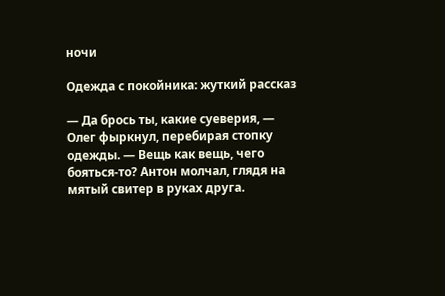ночи

Одежда с покойника: жуткий рассказ

— Да брось ты, какие суеверия, — Олег фыркнул, перебирая стопку одежды. — Вещь как вещь, чего бояться-то? Антон молчал, глядя на мятый свитер в руках друга.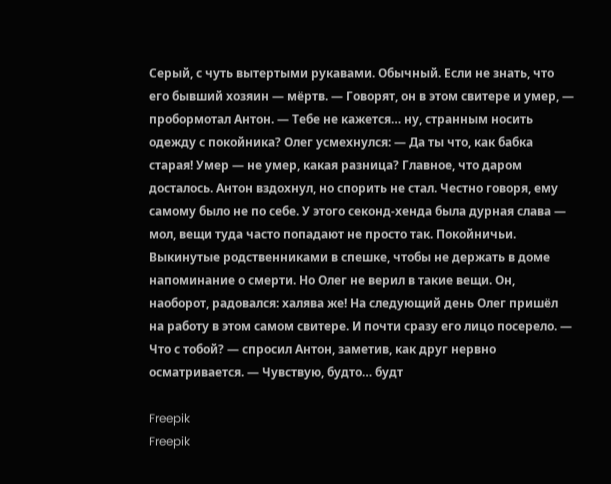Серый, с чуть вытертыми рукавами. Обычный. Если не знать, что его бывший хозяин — мёртв. — Говорят, он в этом свитере и умер, — пробормотал Антон. — Тебе не кажется… ну, странным носить одежду с покойника? Олег усмехнулся: — Да ты что, как бабка старая! Умер — не умер, какая разница? Главное, что даром досталось. Антон вздохнул, но спорить не стал. Честно говоря, ему самому было не по себе. У этого секонд-хенда была дурная слава — мол, вещи туда часто попадают не просто так. Покойничьи. Выкинутые родственниками в спешке, чтобы не держать в доме напоминание о смерти. Но Олег не верил в такие вещи. Он, наоборот, радовался: халява же! На следующий день Олег пришёл на работу в этом самом свитере. И почти сразу его лицо посерело. — Что с тобой? — спросил Антон, заметив, как друг нервно осматривается. — Чувствую, будто… будт

Freepik
Freepik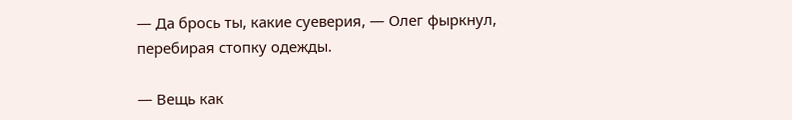— Да брось ты, какие суеверия, — Олег фыркнул, перебирая стопку одежды.

— Вещь как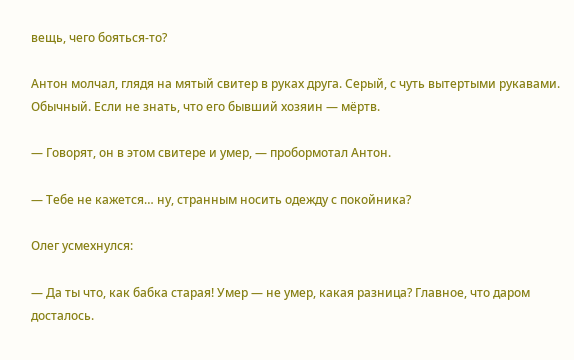вещь, чего бояться-то?

Антон молчал, глядя на мятый свитер в руках друга. Серый, с чуть вытертыми рукавами. Обычный. Если не знать, что его бывший хозяин — мёртв.

— Говорят, он в этом свитере и умер, — пробормотал Антон.

— Тебе не кажется… ну, странным носить одежду с покойника?

Олег усмехнулся:

— Да ты что, как бабка старая! Умер — не умер, какая разница? Главное, что даром досталось.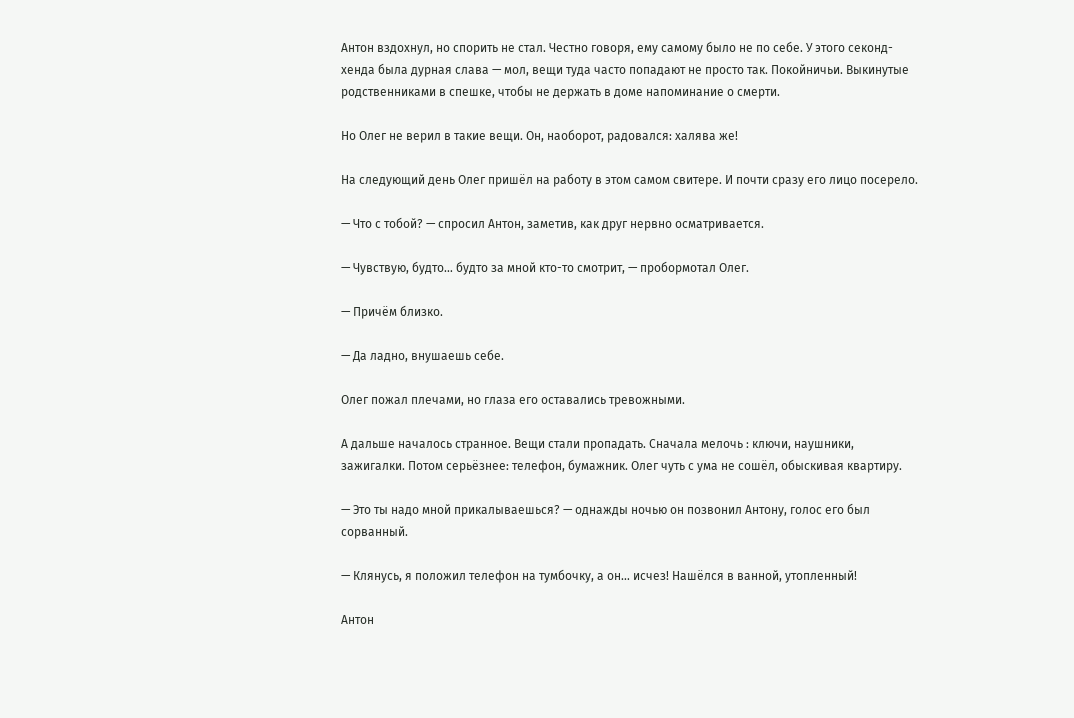Антон вздохнул, но спорить не стал. Честно говоря, ему самому было не по себе. У этого секонд-хенда была дурная слава — мол, вещи туда часто попадают не просто так. Покойничьи. Выкинутые родственниками в спешке, чтобы не держать в доме напоминание о смерти.

Но Олег не верил в такие вещи. Он, наоборот, радовался: халява же!

На следующий день Олег пришёл на работу в этом самом свитере. И почти сразу его лицо посерело.

— Что с тобой? — спросил Антон, заметив, как друг нервно осматривается.

— Чувствую, будто… будто за мной кто-то смотрит, — пробормотал Олег.

— Причём близко.

— Да ладно, внушаешь себе.

Олег пожал плечами, но глаза его оставались тревожными.

А дальше началось странное. Вещи стали пропадать. Сначала мелочь : ключи, наушники, зажигалки. Потом серьёзнее: телефон, бумажник. Олег чуть с ума не сошёл, обыскивая квартиру.

— Это ты надо мной прикалываешься? — однажды ночью он позвонил Антону, голос его был сорванный.

— Клянусь, я положил телефон на тумбочку, а он… исчез! Нашёлся в ванной, утопленный!

Антон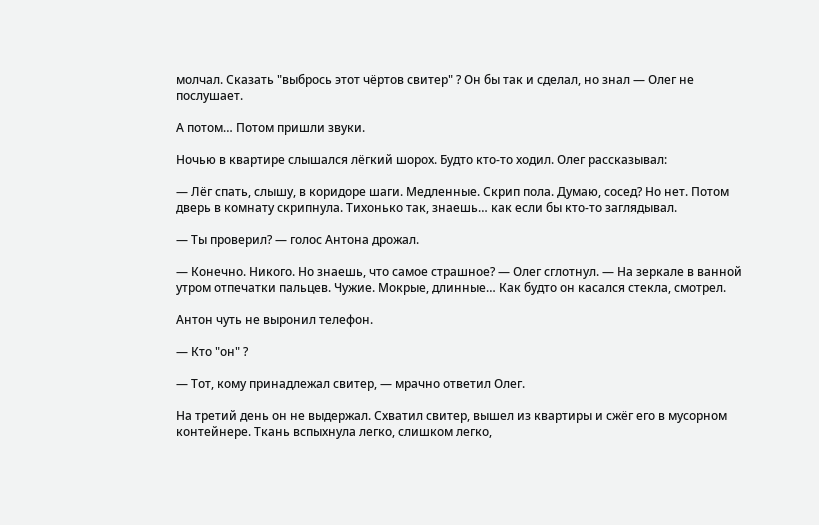молчал. Сказать "выбрось этот чёртов свитер" ? Он бы так и сделал, но знал — Олег не послушает.

А потом… Потом пришли звуки.

Ночью в квартире слышался лёгкий шорох. Будто кто-то ходил. Олег рассказывал:

— Лёг спать, слышу, в коридоре шаги. Медленные. Скрип пола. Думаю, сосед? Но нет. Потом дверь в комнату скрипнула. Тихонько так, знаешь… как если бы кто-то заглядывал.

— Ты проверил? — голос Антона дрожал.

— Конечно. Никого. Но знаешь, что самое страшное? — Олег сглотнул. — На зеркале в ванной утром отпечатки пальцев. Чужие. Мокрые, длинные… Как будто он касался стекла, смотрел.

Антон чуть не выронил телефон.

— Кто "он" ?

— Тот, кому принадлежал свитер, — мрачно ответил Олег.

На третий день он не выдержал. Схватил свитер, вышел из квартиры и сжёг его в мусорном контейнере. Ткань вспыхнула легко, слишком легко,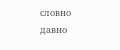словно давно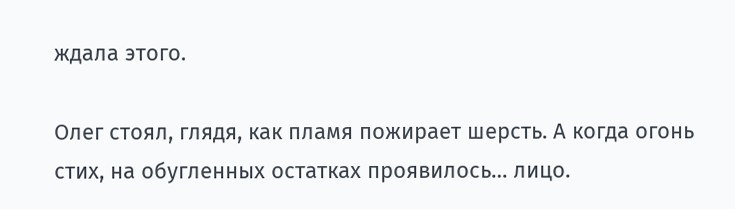ждала этого.

Олег стоял, глядя, как пламя пожирает шерсть. А когда огонь стих, на обугленных остатках проявилось… лицо.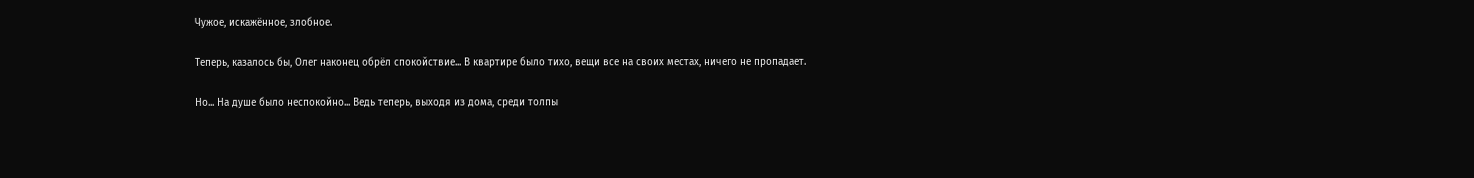Чужое, искажённое, злобное.

Теперь, казалось бы, Олег наконец обрёл спокойствие... В квартире было тихо, вещи все на своих местах, ничего не пропадает.

Но... На душе было неспокойно... Ведь теперь, выходя из дома, среди толпы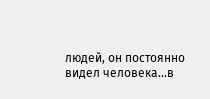людей, он постоянно видел человека...в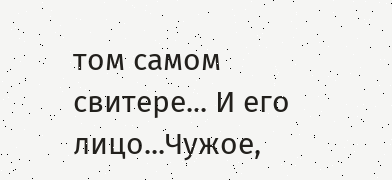том самом свитере... И его лицо...Чужое,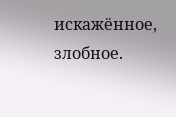искажённое, злобное.